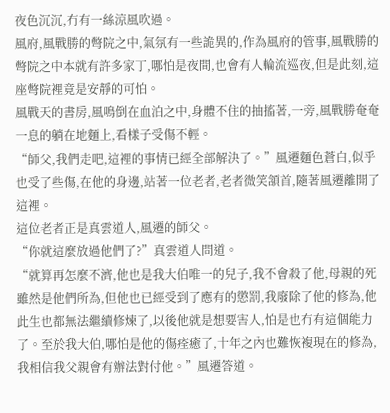夜色沉沉,冇有一絲涼風吹過。
風府,風戰勝的彆院之中,氣氛有一些詭異的,作為風府的管事,風戰勝的彆院之中本就有許多家丁,哪怕是夜間,也會有人輪流巡夜,但是此刻,這座彆院裡竟是安靜的可怕。
風戰天的書房,風鳴倒在血泊之中,身體不住的抽搐著,一旁,風戰勝奄奄一息的躺在地麵上,看樣子受傷不輕。
“師父,我們走吧,這裡的事情已經全部解決了。”風遷麵色蒼白,似乎也受了些傷,在他的身邊,站著一位老者,老者微笑頷首,隨著風遷離開了這裡。
這位老者正是真雲道人,風遷的師父。
“你就這麼放過他們了?”真雲道人問道。
“就算再怎麼不濟,他也是我大伯唯一的兒子,我不會殺了他,母親的死雖然是他們所為,但他也已經受到了應有的懲罰,我廢除了他的修為,他此生也都無法繼續修煉了,以後他就是想要害人,怕是也冇有這個能力了。至於我大伯,哪怕是他的傷痊癒了,十年之內也難恢複現在的修為,我相信我父親會有辦法對付他。”風遷答道。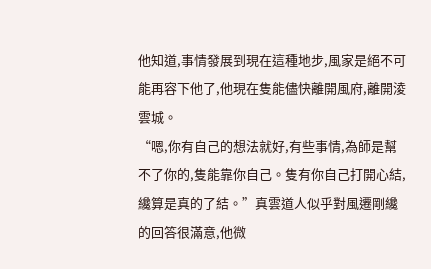他知道,事情發展到現在這種地步,風家是絕不可能再容下他了,他現在隻能儘快離開風府,離開淩雲城。
“嗯,你有自己的想法就好,有些事情,為師是幫不了你的,隻能靠你自己。隻有你自己打開心結,纔算是真的了結。”真雲道人似乎對風遷剛纔的回答很滿意,他微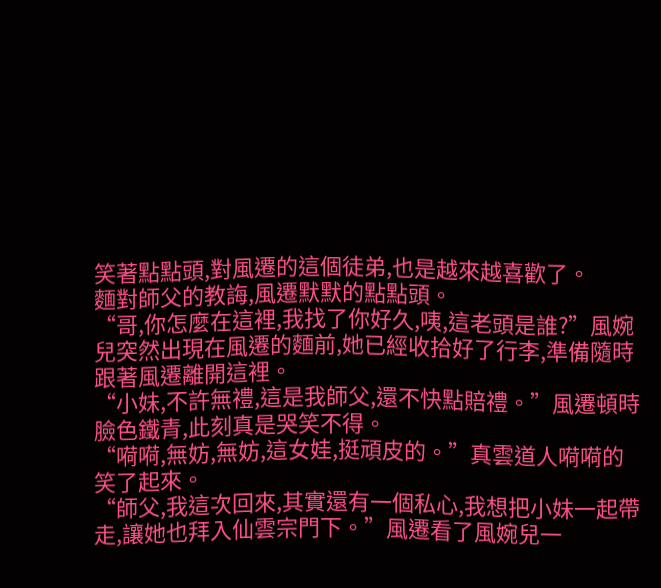笑著點點頭,對風遷的這個徒弟,也是越來越喜歡了。
麵對師父的教誨,風遷默默的點點頭。
“哥,你怎麼在這裡,我找了你好久,咦,這老頭是誰?”風婉兒突然出現在風遷的麵前,她已經收拾好了行李,準備隨時跟著風遷離開這裡。
“小妹,不許無禮,這是我師父,還不快點賠禮。”風遷頓時臉色鐵青,此刻真是哭笑不得。
“嗬嗬,無妨,無妨,這女娃,挺頑皮的。”真雲道人嗬嗬的笑了起來。
“師父,我這次回來,其實還有一個私心,我想把小妹一起帶走,讓她也拜入仙雲宗門下。”風遷看了風婉兒一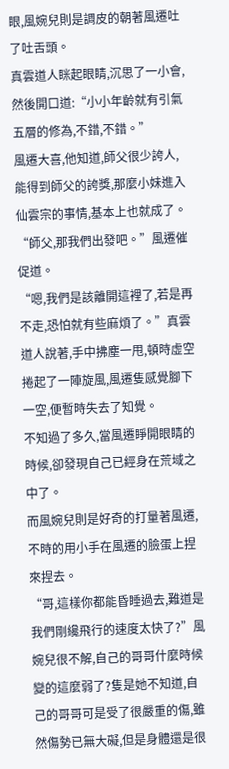眼,風婉兒則是調皮的朝著風遷吐了吐舌頭。
真雲道人眯起眼睛,沉思了一小會,然後開口道:“小小年齡就有引氣五層的修為,不錯,不錯。”
風遷大喜,他知道,師父很少誇人,能得到師父的誇獎,那麼小妹進入仙雲宗的事情,基本上也就成了。
“師父,那我們出發吧。”風遷催促道。
“嗯,我們是該離開這裡了,若是再不走,恐怕就有些麻煩了。”真雲道人說著,手中拂塵一甩,頓時虛空捲起了一陣旋風,風遷隻感覺腳下一空,便暫時失去了知覺。
不知過了多久,當風遷睜開眼睛的時候,卻發現自己已經身在荒域之中了。
而風婉兒則是好奇的打量著風遷,不時的用小手在風遷的臉蛋上捏來捏去。
“哥,這樣你都能昏睡過去,難道是我們剛纔飛行的速度太快了?”風婉兒很不解,自己的哥哥什麼時候變的這麼弱了?隻是她不知道,自己的哥哥可是受了很嚴重的傷,雖然傷勢已無大礙,但是身體還是很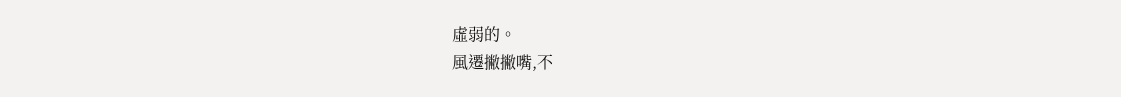虛弱的。
風遷撇撇嘴,不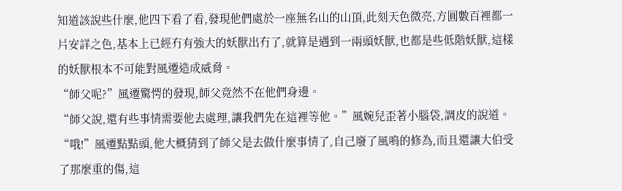知道該說些什麼,他四下看了看,發現他們處於一座無名山的山頂,此刻天色微亮,方圓數百裡都一片安詳之色,基本上已經冇有強大的妖獸出冇了,就算是遇到一兩頭妖獸,也都是些低階妖獸,這樣的妖獸根本不可能對風遷造成威脅。
“師父呢?”風遷驚愕的發現,師父竟然不在他們身邊。
“師父說,還有些事情需要他去處理,讓我們先在這裡等他。”風婉兒歪著小腦袋,調皮的說道。
“哦!”風遷點點頭,他大概猜到了師父是去做什麼事情了,自己廢了風鳴的修為,而且還讓大伯受了那麼重的傷,這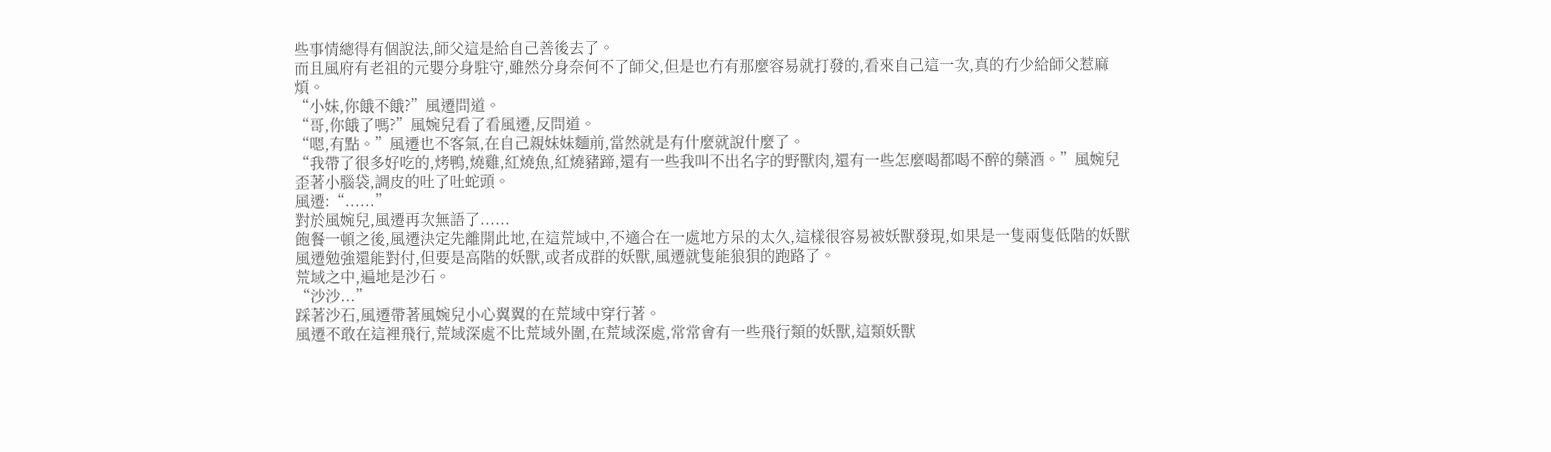些事情總得有個說法,師父這是給自己善後去了。
而且風府有老祖的元嬰分身駐守,雖然分身奈何不了師父,但是也冇有那麼容易就打發的,看來自己這一次,真的冇少給師父惹麻煩。
“小妹,你餓不餓?”風遷問道。
“哥,你餓了嗎?”風婉兒看了看風遷,反問道。
“嗯,有點。”風遷也不客氣,在自己親妹妹麵前,當然就是有什麼就說什麼了。
“我帶了很多好吃的,烤鴨,燒雞,紅燒魚,紅燒豬蹄,還有一些我叫不出名字的野獸肉,還有一些怎麼喝都喝不醉的藥酒。”風婉兒歪著小腦袋,調皮的吐了吐蛇頭。
風遷:“......”
對於風婉兒,風遷再次無語了......
飽餐一頓之後,風遷決定先離開此地,在這荒域中,不適合在一處地方呆的太久,這樣很容易被妖獸發現,如果是一隻兩隻低階的妖獸風遷勉強還能對付,但要是高階的妖獸,或者成群的妖獸,風遷就隻能狼狽的跑路了。
荒域之中,遍地是沙石。
“沙沙...”
踩著沙石,風遷帶著風婉兒小心翼翼的在荒域中穿行著。
風遷不敢在這裡飛行,荒域深處不比荒域外圍,在荒域深處,常常會有一些飛行類的妖獸,這類妖獸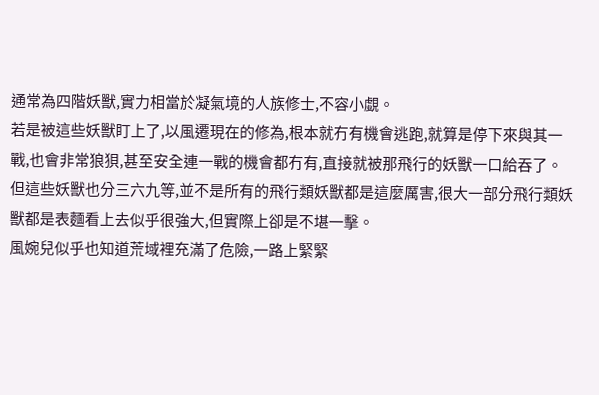通常為四階妖獸,實力相當於凝氣境的人族修士,不容小覷。
若是被這些妖獸盯上了,以風遷現在的修為,根本就冇有機會逃跑,就算是停下來與其一戰,也會非常狼狽,甚至安全連一戰的機會都冇有,直接就被那飛行的妖獸一口給吞了。
但這些妖獸也分三六九等,並不是所有的飛行類妖獸都是這麼厲害,很大一部分飛行類妖獸都是表麵看上去似乎很強大,但實際上卻是不堪一擊。
風婉兒似乎也知道荒域裡充滿了危險,一路上緊緊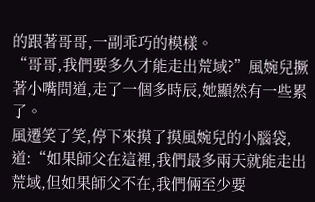的跟著哥哥,一副乖巧的模樣。
“哥哥,我們要多久才能走出荒域?”風婉兒撅著小嘴問道,走了一個多時辰,她顯然有一些累了。
風遷笑了笑,停下來摸了摸風婉兒的小腦袋,道:“如果師父在這裡,我們最多兩天就能走出荒域,但如果師父不在,我們倆至少要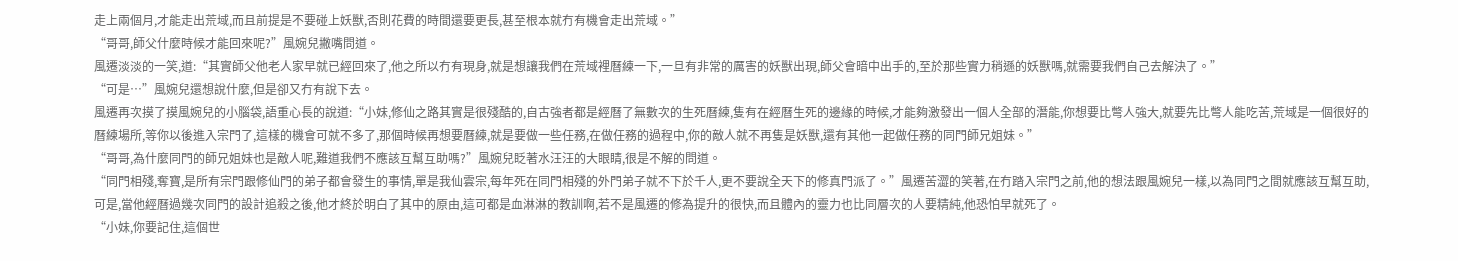走上兩個月,才能走出荒域,而且前提是不要碰上妖獸,否則花費的時間還要更長,甚至根本就冇有機會走出荒域。”
“哥哥,師父什麼時候才能回來呢?”風婉兒撇嘴問道。
風遷淡淡的一笑,道:“其實師父他老人家早就已經回來了,他之所以冇有現身,就是想讓我們在荒域裡曆練一下,一旦有非常的厲害的妖獸出現,師父會暗中出手的,至於那些實力稍遜的妖獸嗎,就需要我們自己去解決了。”
“可是…”風婉兒還想說什麼,但是卻又冇有說下去。
風遷再次摸了摸風婉兒的小腦袋,語重心長的說道:“小妹,修仙之路其實是很殘酷的,自古強者都是經曆了無數次的生死曆練,隻有在經曆生死的邊緣的時候,才能夠激發出一個人全部的潛能,你想要比彆人強大,就要先比彆人能吃苦,荒域是一個很好的曆練場所,等你以後進入宗門了,這樣的機會可就不多了,那個時候再想要曆練,就是要做一些任務,在做任務的過程中,你的敵人就不再隻是妖獸,還有其他一起做任務的同門師兄姐妹。”
“哥哥,為什麼同門的師兄姐妹也是敵人呢,難道我們不應該互幫互助嗎?”風婉兒眨著水汪汪的大眼睛,很是不解的問道。
“同門相殘,奪寶,是所有宗門跟修仙門的弟子都會發生的事情,單是我仙雲宗,每年死在同門相殘的外門弟子就不下於千人,更不要說全天下的修真門派了。”風遷苦澀的笑著,在冇踏入宗門之前,他的想法跟風婉兒一樣,以為同門之間就應該互幫互助,可是,當他經曆過幾次同門的設計追殺之後,他才終於明白了其中的原由,這可都是血淋淋的教訓啊,若不是風遷的修為提升的很快,而且體內的靈力也比同層次的人要精純,他恐怕早就死了。
“小妹,你要記住,這個世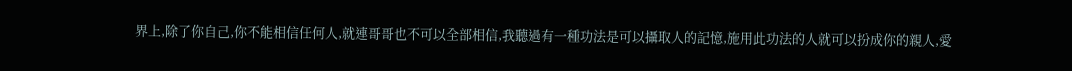界上,除了你自己,你不能相信任何人,就連哥哥也不可以全部相信,我聽過有一種功法是可以攝取人的記憶,施用此功法的人就可以扮成你的親人,愛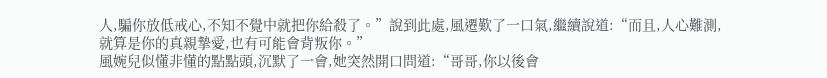人,騙你放低戒心,不知不覺中就把你給殺了。”說到此處,風遷歎了一口氣,繼續說道:“而且,人心難測,就算是你的真親摯愛,也有可能會背叛你。”
風婉兒似懂非懂的點點頭,沉默了一會,她突然開口問道:“哥哥,你以後會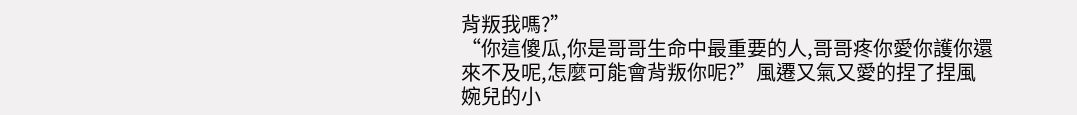背叛我嗎?”
“你這傻瓜,你是哥哥生命中最重要的人,哥哥疼你愛你護你還來不及呢,怎麼可能會背叛你呢?”風遷又氣又愛的捏了捏風婉兒的小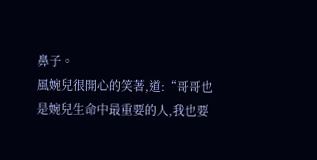鼻子。
風婉兒很開心的笑著,道:“哥哥也是婉兒生命中最重要的人,我也要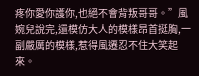疼你愛你護你,也絕不會背叛哥哥。”風婉兒說完,還模仿大人的模樣昂首挺胸,一副嚴厲的模樣,惹得風遷忍不住大笑起來。